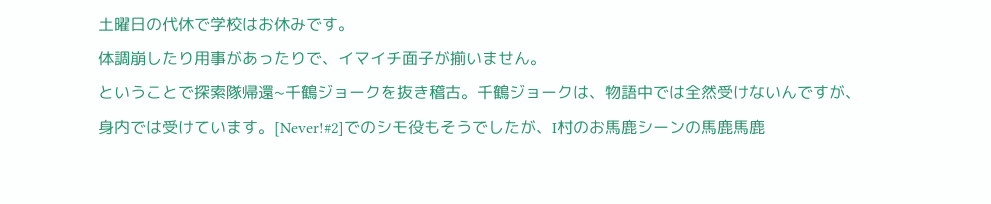土曜日の代休で学校はお休みです。
体調崩したり用事があったりで、イマイチ面子が揃いません。
ということで探索隊帰還~千鶴ジョークを抜き稽古。千鶴ジョークは、物語中では全然受けないんですが、身内では受けています。[Never!#2]でのシモ役もそうでしたが、I村のお馬鹿シーンの馬鹿馬鹿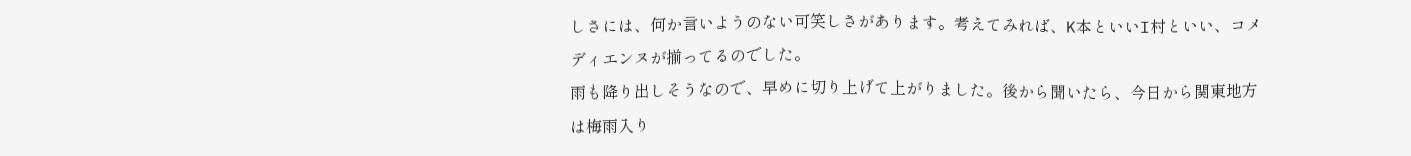しさには、何か言いようのない可笑しさがあります。考えてみれば、K本といいI村といい、コメディエンヌが揃ってるのでした。
雨も降り出しそうなので、早めに切り上げて上がりました。後から聞いたら、今日から関東地方は梅雨入り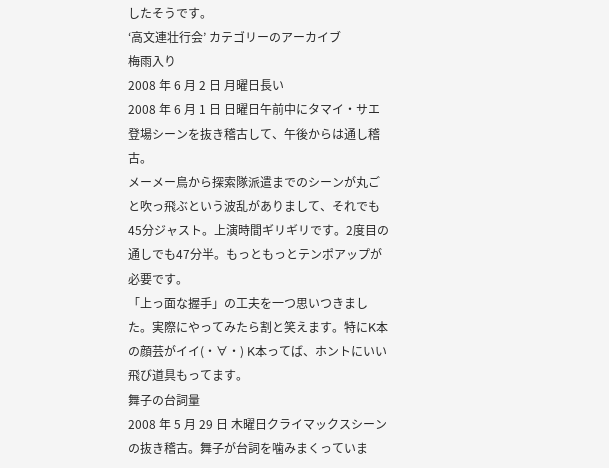したそうです。
‘高文連壮行会’ カテゴリーのアーカイブ
梅雨入り
2008 年 6 月 2 日 月曜日長い
2008 年 6 月 1 日 日曜日午前中にタマイ・サエ登場シーンを抜き稽古して、午後からは通し稽古。
メーメー鳥から探索隊派遣までのシーンが丸ごと吹っ飛ぶという波乱がありまして、それでも45分ジャスト。上演時間ギリギリです。2度目の通しでも47分半。もっともっとテンポアップが必要です。
「上っ面な握手」の工夫を一つ思いつきました。実際にやってみたら割と笑えます。特にK本の顔芸がイイ(・∀・) K本ってば、ホントにいい飛び道具もってます。
舞子の台詞量
2008 年 5 月 29 日 木曜日クライマックスシーンの抜き稽古。舞子が台詞を噛みまくっていま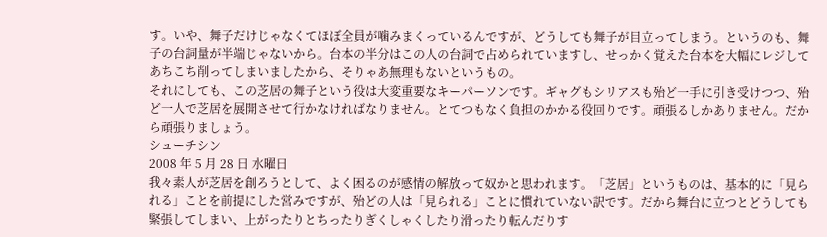す。いや、舞子だけじゃなくてほぼ全員が噛みまくっているんですが、どうしても舞子が目立ってしまう。というのも、舞子の台詞量が半端じゃないから。台本の半分はこの人の台詞で占められていますし、せっかく覚えた台本を大幅にレジしてあちこち削ってしまいましたから、そりゃあ無理もないというもの。
それにしても、この芝居の舞子という役は大変重要なキーパーソンです。ギャグもシリアスも殆ど一手に引き受けつつ、殆ど一人で芝居を展開させて行かなければなりません。とてつもなく負担のかかる役回りです。頑張るしかありません。だから頑張りましょう。
シューチシン
2008 年 5 月 28 日 水曜日
我々素人が芝居を創ろうとして、よく困るのが感情の解放って奴かと思われます。「芝居」というものは、基本的に「見られる」ことを前提にした営みですが、殆どの人は「見られる」ことに慣れていない訳です。だから舞台に立つとどうしても緊張してしまい、上がったりとちったりぎくしゃくしたり滑ったり転んだりす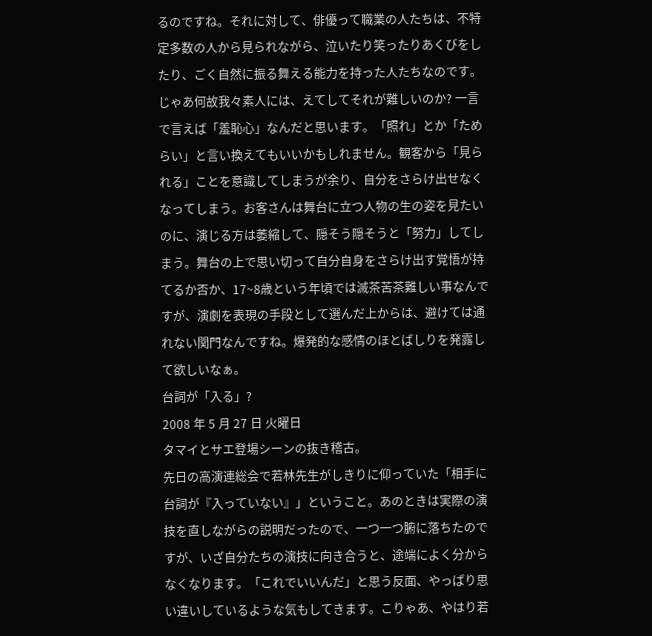るのですね。それに対して、俳優って職業の人たちは、不特定多数の人から見られながら、泣いたり笑ったりあくびをしたり、ごく自然に振る舞える能力を持った人たちなのです。
じゃあ何故我々素人には、えてしてそれが難しいのか? 一言で言えば「羞恥心」なんだと思います。「照れ」とか「ためらい」と言い換えてもいいかもしれません。観客から「見られる」ことを意識してしまうが余り、自分をさらけ出せなくなってしまう。お客さんは舞台に立つ人物の生の姿を見たいのに、演じる方は萎縮して、隠そう隠そうと「努力」してしまう。舞台の上で思い切って自分自身をさらけ出す覚悟が持てるか否か、17~8歳という年頃では滅茶苦茶難しい事なんですが、演劇を表現の手段として選んだ上からは、避けては通れない関門なんですね。爆発的な感情のほとばしりを発露して欲しいなぁ。
台詞が「入る」?
2008 年 5 月 27 日 火曜日
タマイとサエ登場シーンの抜き稽古。
先日の高演連総会で若林先生がしきりに仰っていた「相手に台詞が『入っていない』」ということ。あのときは実際の演技を直しながらの説明だったので、一つ一つ腑に落ちたのですが、いざ自分たちの演技に向き合うと、途端によく分からなくなります。「これでいいんだ」と思う反面、やっぱり思い違いしているような気もしてきます。こりゃあ、やはり若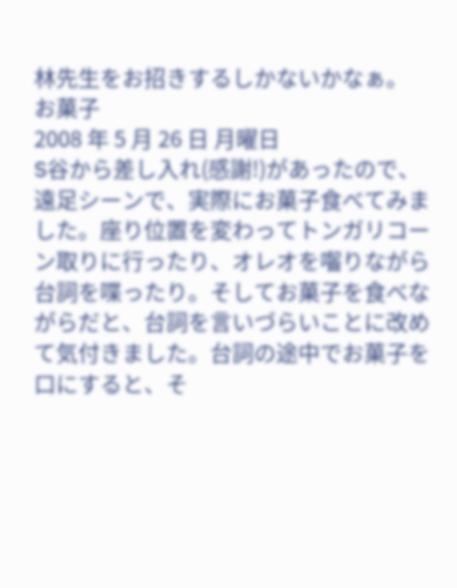林先生をお招きするしかないかなぁ。
お菓子
2008 年 5 月 26 日 月曜日
S谷から差し入れ(感謝!)があったので、遠足シーンで、実際にお菓子食べてみました。座り位置を変わってトンガリコーン取りに行ったり、オレオを囓りながら台詞を喋ったり。そしてお菓子を食べながらだと、台詞を言いづらいことに改めて気付きました。台詞の途中でお菓子を口にすると、そ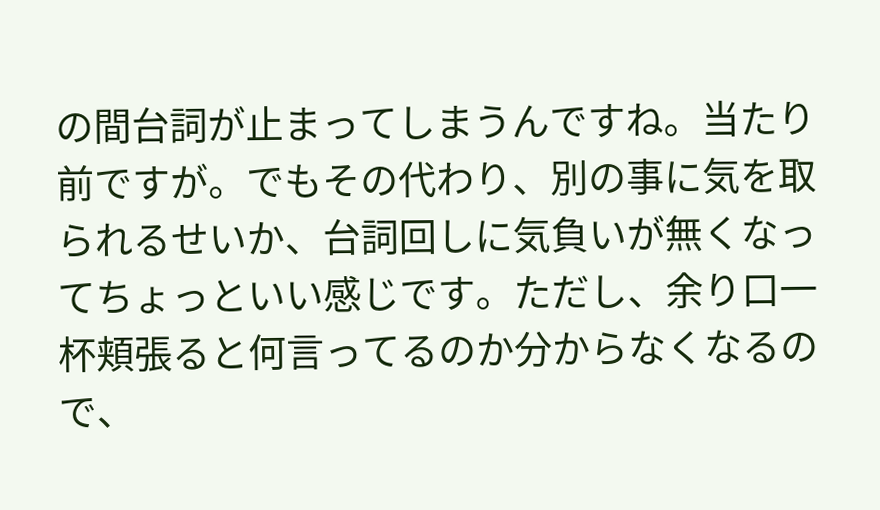の間台詞が止まってしまうんですね。当たり前ですが。でもその代わり、別の事に気を取られるせいか、台詞回しに気負いが無くなってちょっといい感じです。ただし、余り口一杯頬張ると何言ってるのか分からなくなるので、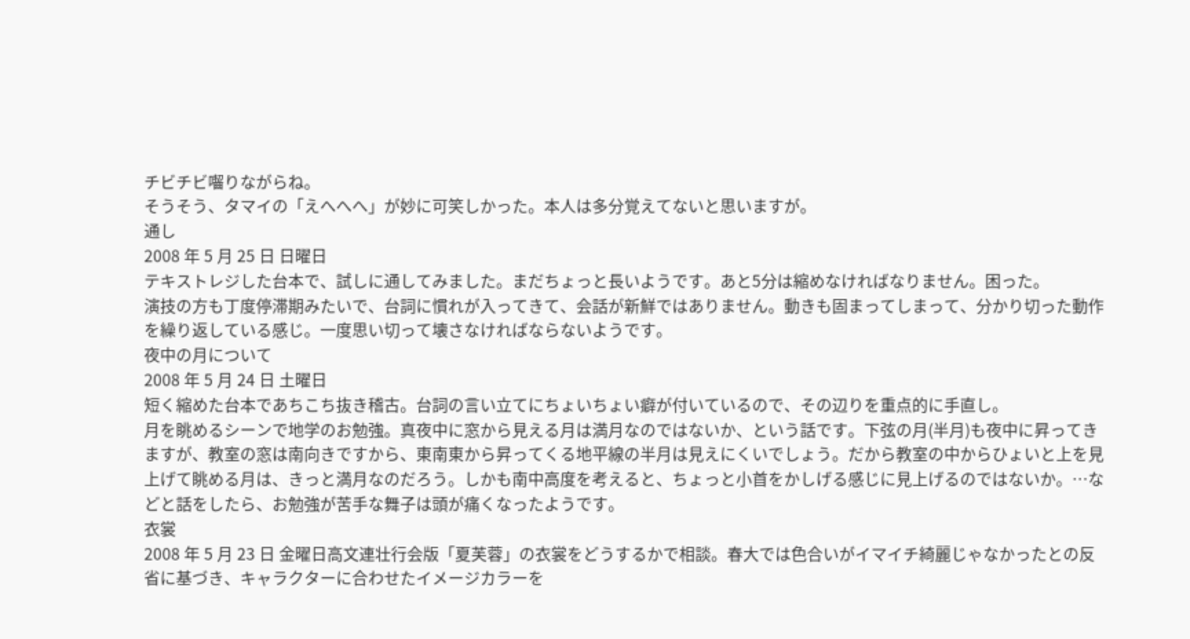チビチビ囓りながらね。
そうそう、タマイの「えへへへ」が妙に可笑しかった。本人は多分覚えてないと思いますが。
通し
2008 年 5 月 25 日 日曜日
テキストレジした台本で、試しに通してみました。まだちょっと長いようです。あと5分は縮めなければなりません。困った。
演技の方も丁度停滞期みたいで、台詞に慣れが入ってきて、会話が新鮮ではありません。動きも固まってしまって、分かり切った動作を繰り返している感じ。一度思い切って壊さなければならないようです。
夜中の月について
2008 年 5 月 24 日 土曜日
短く縮めた台本であちこち抜き稽古。台詞の言い立てにちょいちょい癖が付いているので、その辺りを重点的に手直し。
月を眺めるシーンで地学のお勉強。真夜中に窓から見える月は満月なのではないか、という話です。下弦の月(半月)も夜中に昇ってきますが、教室の窓は南向きですから、東南東から昇ってくる地平線の半月は見えにくいでしょう。だから教室の中からひょいと上を見上げて眺める月は、きっと満月なのだろう。しかも南中高度を考えると、ちょっと小首をかしげる感じに見上げるのではないか。…などと話をしたら、お勉強が苦手な舞子は頭が痛くなったようです。
衣裳
2008 年 5 月 23 日 金曜日高文連壮行会版「夏芙蓉」の衣裳をどうするかで相談。春大では色合いがイマイチ綺麗じゃなかったとの反省に基づき、キャラクターに合わせたイメージカラーを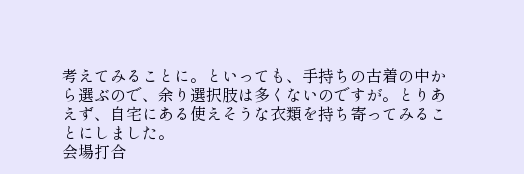考えてみることに。といっても、手持ちの古着の中から選ぶので、余り選択肢は多くないのですが。とりあえず、自宅にある使えそうな衣類を持ち寄ってみることにしました。
会場打合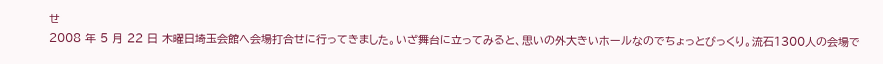せ
2008 年 5 月 22 日 木曜日埼玉会館へ会場打合せに行ってきました。いざ舞台に立ってみると、思いの外大きいホールなのでちょっとびっくり。流石1300人の会場で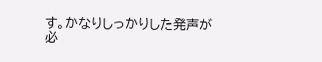す。かなりしっかりした発声が必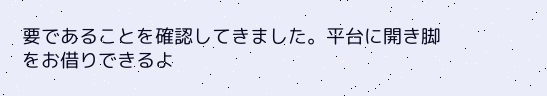要であることを確認してきました。平台に開き脚をお借りできるよ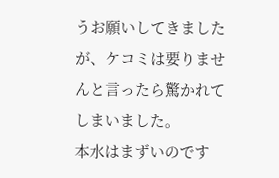うお願いしてきましたが、ケコミは要りませんと言ったら驚かれてしまいました。
本水はまずいのです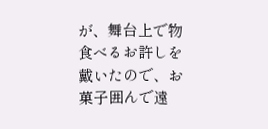が、舞台上で物食べるお許しを戴いたので、お菓子囲んで遠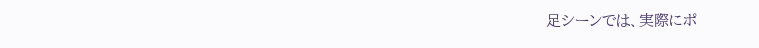足シーンでは、実際にポ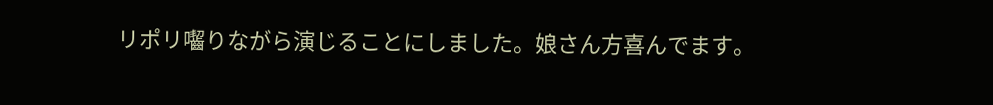リポリ囓りながら演じることにしました。娘さん方喜んでます。